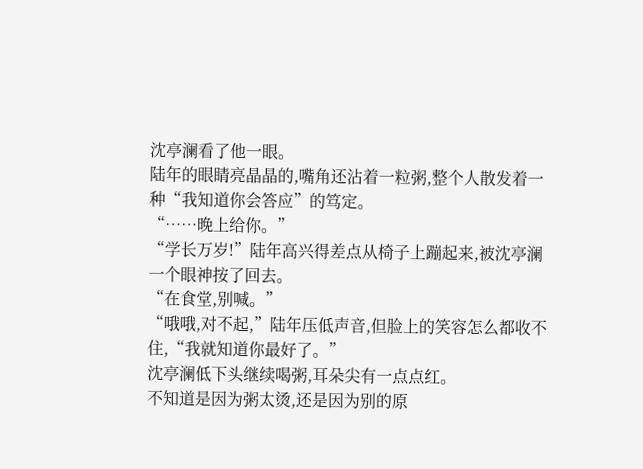沈亭澜看了他一眼。
陆年的眼睛亮晶晶的,嘴角还沾着一粒粥,整个人散发着一种“我知道你会答应”的笃定。
“……晚上给你。”
“学长万岁!”陆年高兴得差点从椅子上蹦起来,被沈亭澜一个眼神按了回去。
“在食堂,别喊。”
“哦哦,对不起,”陆年压低声音,但脸上的笑容怎么都收不住,“我就知道你最好了。”
沈亭澜低下头继续喝粥,耳朵尖有一点点红。
不知道是因为粥太烫,还是因为别的原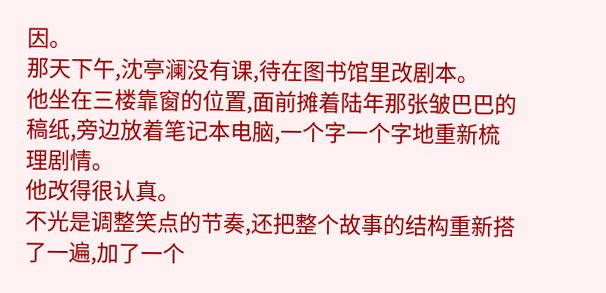因。
那天下午,沈亭澜没有课,待在图书馆里改剧本。
他坐在三楼靠窗的位置,面前摊着陆年那张皱巴巴的稿纸,旁边放着笔记本电脑,一个字一个字地重新梳理剧情。
他改得很认真。
不光是调整笑点的节奏,还把整个故事的结构重新搭了一遍,加了一个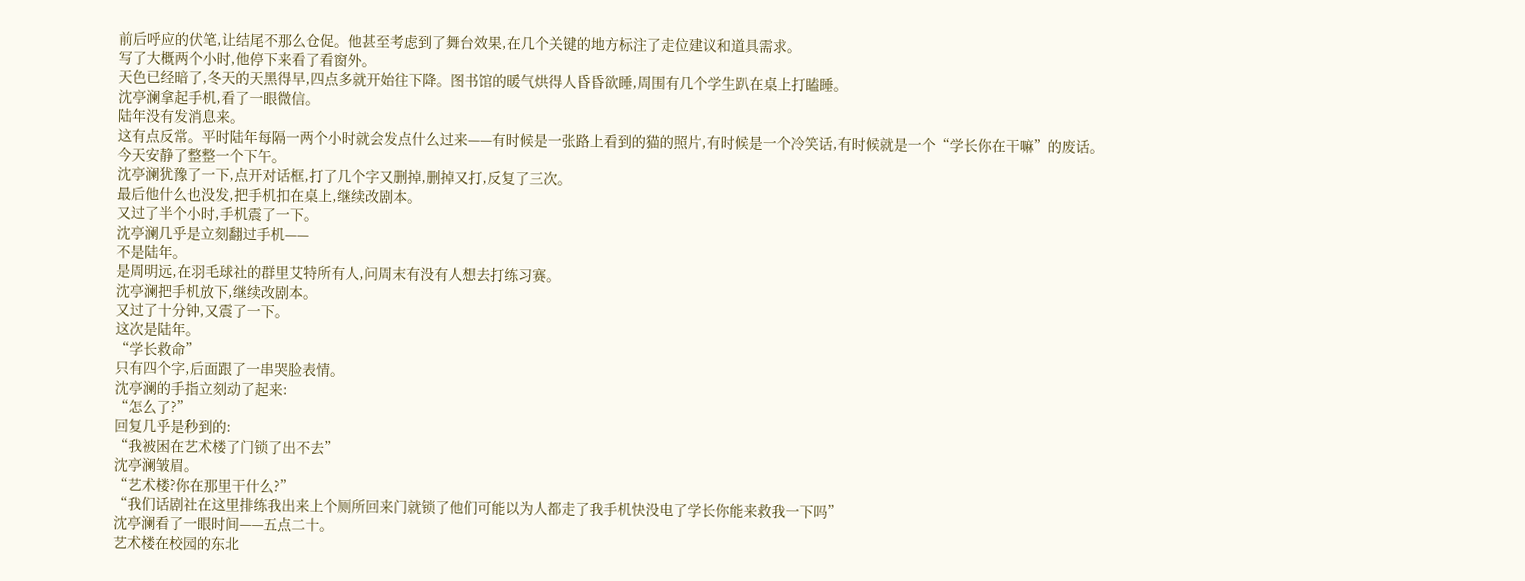前后呼应的伏笔,让结尾不那么仓促。他甚至考虑到了舞台效果,在几个关键的地方标注了走位建议和道具需求。
写了大概两个小时,他停下来看了看窗外。
天色已经暗了,冬天的天黑得早,四点多就开始往下降。图书馆的暖气烘得人昏昏欲睡,周围有几个学生趴在桌上打瞌睡。
沈亭澜拿起手机,看了一眼微信。
陆年没有发消息来。
这有点反常。平时陆年每隔一两个小时就会发点什么过来——有时候是一张路上看到的猫的照片,有时候是一个冷笑话,有时候就是一个“学长你在干嘛”的废话。
今天安静了整整一个下午。
沈亭澜犹豫了一下,点开对话框,打了几个字又删掉,删掉又打,反复了三次。
最后他什么也没发,把手机扣在桌上,继续改剧本。
又过了半个小时,手机震了一下。
沈亭澜几乎是立刻翻过手机——
不是陆年。
是周明远,在羽毛球社的群里艾特所有人,问周末有没有人想去打练习赛。
沈亭澜把手机放下,继续改剧本。
又过了十分钟,又震了一下。
这次是陆年。
“学长救命”
只有四个字,后面跟了一串哭脸表情。
沈亭澜的手指立刻动了起来:
“怎么了?”
回复几乎是秒到的:
“我被困在艺术楼了门锁了出不去”
沈亭澜皱眉。
“艺术楼?你在那里干什么?”
“我们话剧社在这里排练我出来上个厕所回来门就锁了他们可能以为人都走了我手机快没电了学长你能来救我一下吗”
沈亭澜看了一眼时间——五点二十。
艺术楼在校园的东北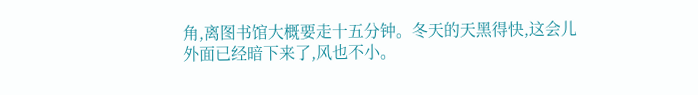角,离图书馆大概要走十五分钟。冬天的天黑得快,这会儿外面已经暗下来了,风也不小。